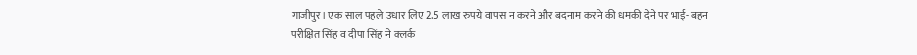गाजीपुर। एक साल पहले उधार लिए 2.5 लाख रुपये वापस न करने और बदनाम करने की धमकी देने पर भाई- बहन परीक्षित सिंह व दीपा सिंह ने क्लर्क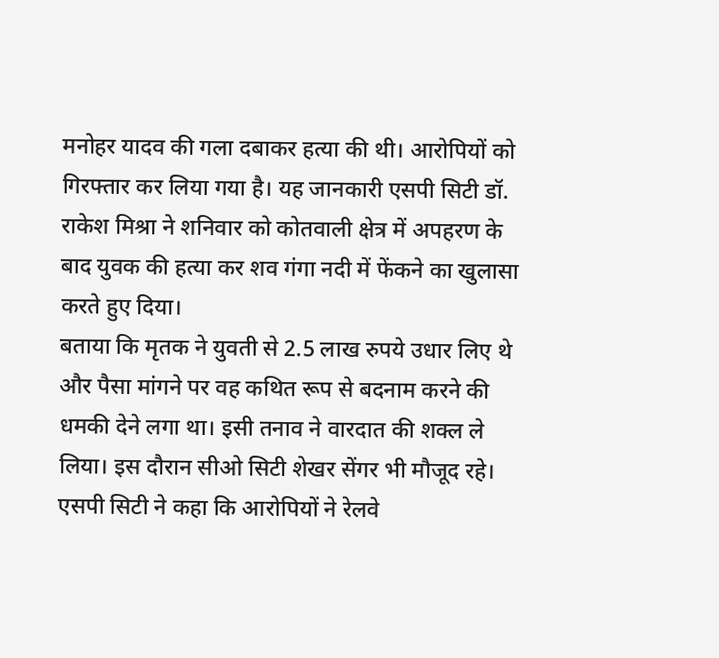मनोहर यादव की गला दबाकर हत्या की थी। आरोपियों को गिरफ्तार कर लिया गया है। यह जानकारी एसपी सिटी डॉ. राकेश मिश्रा ने शनिवार को कोतवाली क्षेत्र में अपहरण के बाद युवक की हत्या कर शव गंगा नदी में फेंकने का खुलासा करते हुए दिया।
बताया कि मृतक ने युवती से 2.5 लाख रुपये उधार लिए थे और पैसा मांगने पर वह कथित रूप से बदनाम करने की धमकी देने लगा था। इसी तनाव ने वारदात की शक्ल ले लिया। इस दौरान सीओ सिटी शेखर सेंगर भी मौजूद रहे। एसपी सिटी ने कहा कि आरोपियों ने रेलवे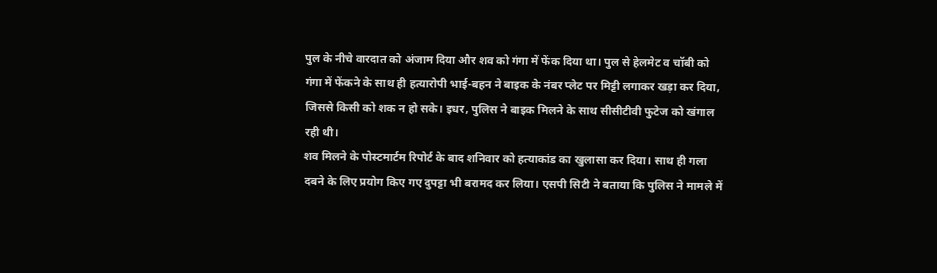पुल के नीचे वारदात को अंजाम दिया और शव को गंगा में फेंक दिया था। पुल से हेलमेट व चॉबी को गंगा में फेंकने के साथ ही हत्यारोपी भाई-बहन ने बाइक के नंबर प्लेट पर मिट्टी लगाकर खड़ा कर दिया, जिससे किसी को शक न हो सके। इधर, पुलिस ने बाइक मिलने के साथ सीसीटीवी फुटेज को खंगाल रही थी।
शव मिलने के पोस्टमार्टम रिपोर्ट के बाद शनिवार को हत्याकांड का खुलासा कर दिया। साथ ही गला दबने के लिए प्रयोग किए गए दुपट्टा भी बरामद कर लिया। एसपी सिटी ने बताया कि पुलिस ने मामले में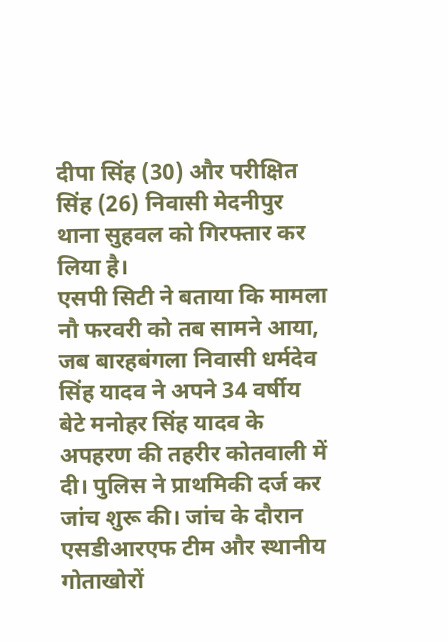दीपा सिंह (30) और परीक्षित सिंह (26) निवासी मेदनीपुर थाना सुहवल को गिरफ्तार कर लिया है।
एसपी सिटी ने बताया कि मामला नौ फरवरी को तब सामने आया, जब बारहबंगला निवासी धर्मदेव सिंह यादव ने अपने 34 वर्षीय बेटे मनोहर सिंह यादव के अपहरण की तहरीर कोतवाली में दी। पुलिस ने प्राथमिकी दर्ज कर जांच शुरू की। जांच के दौरान एसडीआरएफ टीम और स्थानीय गोताखोरों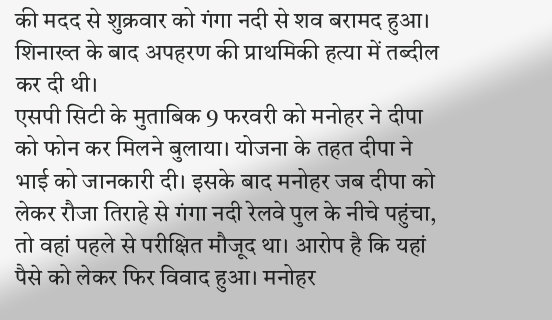की मदद से शुक्रवार को गंगा नदी से शव बरामद हुआ। शिनाख्त के बाद अपहरण की प्राथमिकी हत्या में तब्दील कर दी थी।
एसपी सिटी के मुताबिक 9 फरवरी को मनोहर ने दीपा को फोन कर मिलने बुलाया। योजना के तहत दीपा ने भाई को जानकारी दी। इसके बाद मनोहर जब दीपा को लेकर रौजा तिराहे से गंगा नदी रेलवे पुल के नीचे पहुंचा, तो वहां पहले से परीक्षित मौजूद था। आरोप है कि यहां पैसे को लेकर फिर विवाद हुआ। मनोहर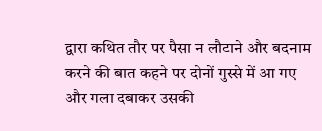द्वारा कथित तौर पर पैसा न लौटाने और बदनाम करने की बात कहने पर दोनों गुस्से में आ गए और गला दबाकर उसकी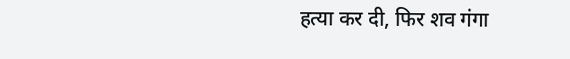हत्या कर दी, फिर शव गंगा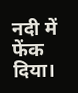नदी में फेंक दिया।